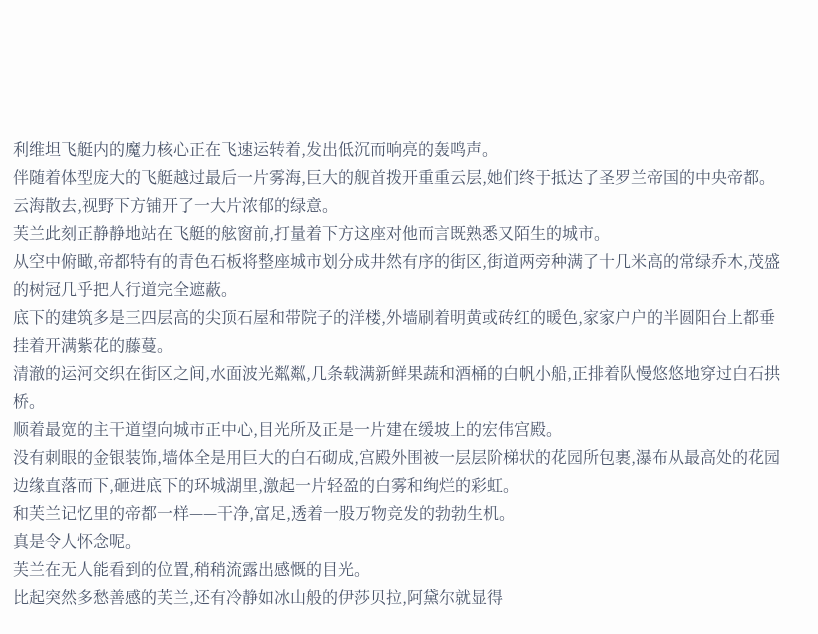利维坦飞艇内的魔力核心正在飞速运转着,发出低沉而响亮的轰鸣声。
伴随着体型庞大的飞艇越过最后一片雾海,巨大的舰首拨开重重云层,她们终于抵达了圣罗兰帝国的中央帝都。
云海散去,视野下方铺开了一大片浓郁的绿意。
芙兰此刻正静静地站在飞艇的舷窗前,打量着下方这座对他而言既熟悉又陌生的城市。
从空中俯瞰,帝都特有的青色石板将整座城市划分成井然有序的街区,街道两旁种满了十几米高的常绿乔木,茂盛的树冠几乎把人行道完全遮蔽。
底下的建筑多是三四层高的尖顶石屋和带院子的洋楼,外墙刷着明黄或砖红的暖色,家家户户的半圆阳台上都垂挂着开满紫花的藤蔓。
清澈的运河交织在街区之间,水面波光粼粼,几条载满新鲜果蔬和酒桶的白帆小船,正排着队慢悠悠地穿过白石拱桥。
顺着最宽的主干道望向城市正中心,目光所及正是一片建在缓坡上的宏伟宫殿。
没有刺眼的金银装饰,墙体全是用巨大的白石砌成,宫殿外围被一层层阶梯状的花园所包裹,瀑布从最高处的花园边缘直落而下,砸进底下的环城湖里,激起一片轻盈的白雾和绚烂的彩虹。
和芙兰记忆里的帝都一样——干净,富足,透着一股万物竞发的勃勃生机。
真是令人怀念呢。
芙兰在无人能看到的位置,稍稍流露出感慨的目光。
比起突然多愁善感的芙兰,还有冷静如冰山般的伊莎贝拉,阿黛尔就显得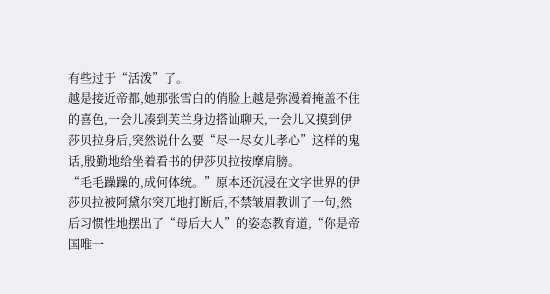有些过于“活泼”了。
越是接近帝都,她那张雪白的俏脸上越是弥漫着掩盖不住的喜色,一会儿凑到芙兰身边搭讪聊天,一会儿又摸到伊莎贝拉身后,突然说什么要“尽一尽女儿孝心”这样的鬼话,殷勤地给坐着看书的伊莎贝拉按摩肩膀。
“毛毛躁躁的,成何体统。”原本还沉浸在文字世界的伊莎贝拉被阿黛尔突兀地打断后,不禁皱眉教训了一句,然后习惯性地摆出了“母后大人”的姿态教育道,“你是帝国唯一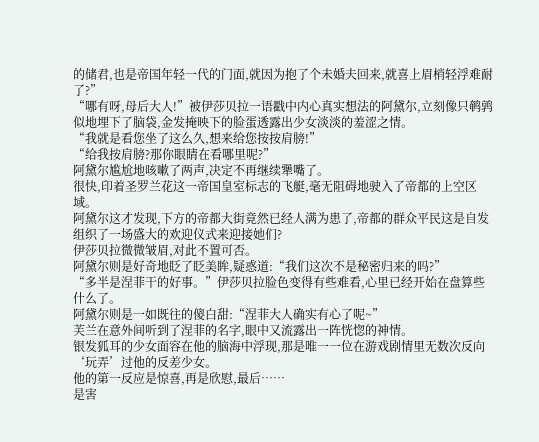的储君,也是帝国年轻一代的门面,就因为抱了个未婚夫回来,就喜上眉梢轻浮难耐了?”
“哪有呀,母后大人!”被伊莎贝拉一语戳中内心真实想法的阿黛尔,立刻像只鹌鹑似地埋下了脑袋,金发掩映下的脸蛋透露出少女淡淡的羞涩之情。
“我就是看您坐了这么久,想来给您按按肩膀!”
“给我按肩膀?那你眼睛在看哪里呢?”
阿黛尔尴尬地咳嗽了两声,决定不再继续犟嘴了。
很快,印着圣罗兰花这一帝国皇室标志的飞艇,毫无阻碍地驶入了帝都的上空区域。
阿黛尔这才发现,下方的帝都大街竟然已经人满为患了,帝都的群众平民这是自发组织了一场盛大的欢迎仪式来迎接她们?
伊莎贝拉微微皱眉,对此不置可否。
阿黛尔则是好奇地眨了眨美眸,疑惑道:“我们这次不是秘密归来的吗?”
“多半是涅菲干的好事。”伊莎贝拉脸色变得有些难看,心里已经开始在盘算些什么了。
阿黛尔则是一如既往的傻白甜:“涅菲大人确实有心了呢~”
芙兰在意外间听到了涅菲的名字,眼中又流露出一阵恍惚的神情。
银发狐耳的少女面容在他的脑海中浮现,那是唯一一位在游戏剧情里无数次反向‘玩弄’过他的反差少女。
他的第一反应是惊喜,再是欣慰,最后……
是害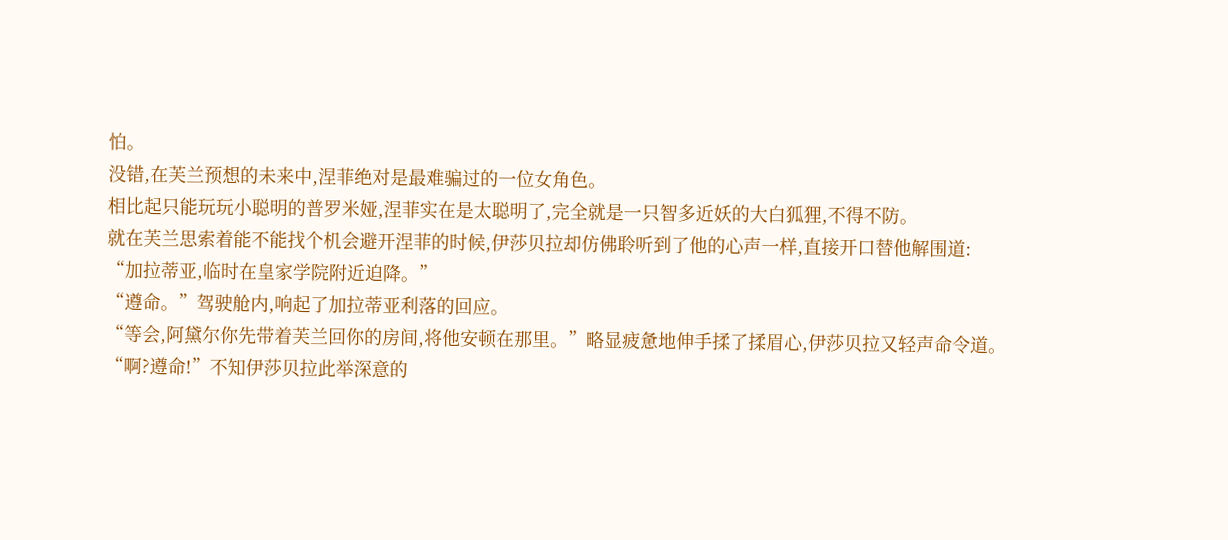怕。
没错,在芙兰预想的未来中,涅菲绝对是最难骗过的一位女角色。
相比起只能玩玩小聪明的普罗米娅,涅菲实在是太聪明了,完全就是一只智多近妖的大白狐狸,不得不防。
就在芙兰思索着能不能找个机会避开涅菲的时候,伊莎贝拉却仿佛聆听到了他的心声一样,直接开口替他解围道:
“加拉蒂亚,临时在皇家学院附近迫降。”
“遵命。”驾驶舱内,响起了加拉蒂亚利落的回应。
“等会,阿黛尔你先带着芙兰回你的房间,将他安顿在那里。”略显疲惫地伸手揉了揉眉心,伊莎贝拉又轻声命令道。
“啊?遵命!”不知伊莎贝拉此举深意的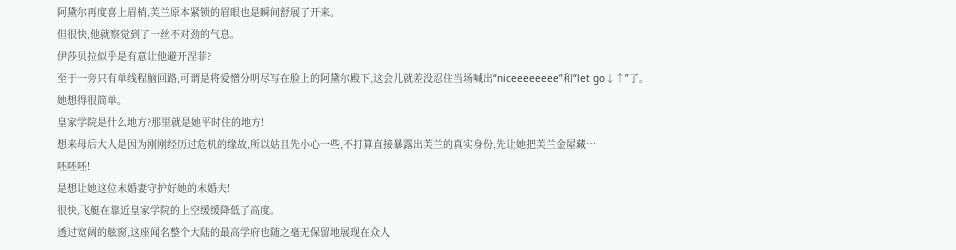阿黛尔再度喜上眉梢,芙兰原本紧锁的眉眼也是瞬间舒展了开来。
但很快,他就察觉到了一丝不对劲的气息。
伊莎贝拉似乎是有意让他避开涅菲?
至于一旁只有单线程脑回路,可谓是将爱憎分明尽写在脸上的阿黛尔殿下,这会儿就差没忍住当场喊出“niceeeeeeee”和“let go↓↑”了。
她想得很简单。
皇家学院是什么地方?那里就是她平时住的地方!
想来母后大人是因为刚刚经历过危机的缘故,所以姑且先小心一些,不打算直接暴露出芙兰的真实身份,先让她把芙兰金屋藏…
呸呸呸!
是想让她这位未婚妻守护好她的未婚夫!
很快,飞艇在靠近皇家学院的上空缓缓降低了高度。
透过宽阔的舷窗,这座闻名整个大陆的最高学府也随之毫无保留地展现在众人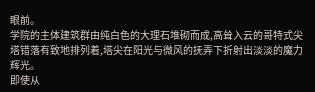眼前。
学院的主体建筑群由纯白色的大理石堆砌而成,高耸入云的哥特式尖塔错落有致地排列着,塔尖在阳光与微风的抚弄下折射出淡淡的魔力辉光。
即使从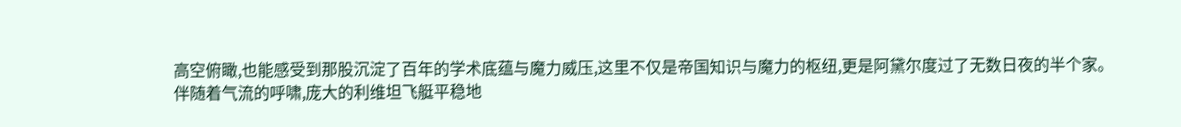高空俯瞰,也能感受到那股沉淀了百年的学术底蕴与魔力威压,这里不仅是帝国知识与魔力的枢纽,更是阿黛尔度过了无数日夜的半个家。
伴随着气流的呼啸,庞大的利维坦飞艇平稳地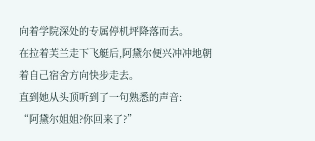向着学院深处的专属停机坪降落而去。
在拉着芙兰走下飞艇后,阿黛尔便兴冲冲地朝着自己宿舍方向快步走去。
直到她从头顶听到了一句熟悉的声音:
“阿黛尔姐姐?你回来了?”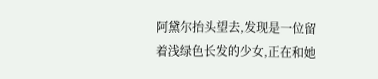阿黛尔抬头望去,发现是一位留着浅绿色长发的少女,正在和她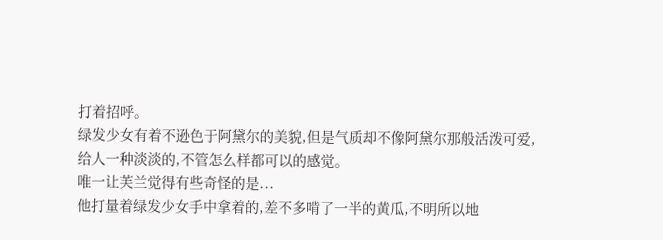打着招呼。
绿发少女有着不逊色于阿黛尔的美貌,但是气质却不像阿黛尔那般活泼可爱,给人一种淡淡的,不管怎么样都可以的感觉。
唯一让芙兰觉得有些奇怪的是...
他打量着绿发少女手中拿着的,差不多啃了一半的黄瓜,不明所以地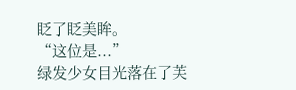眨了眨美眸。
“这位是...”
绿发少女目光落在了芙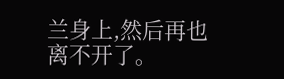兰身上,然后再也离不开了。